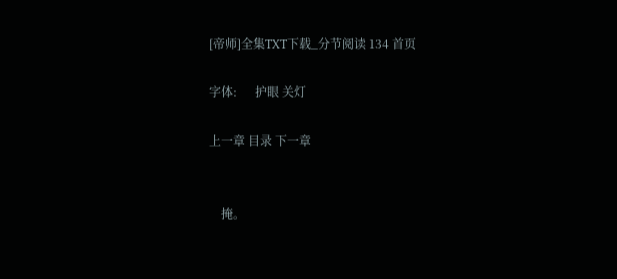[帝师]全集TXT下载_分节阅读 134 首页

字体:      护眼 关灯

上一章 目录 下一章


    掩。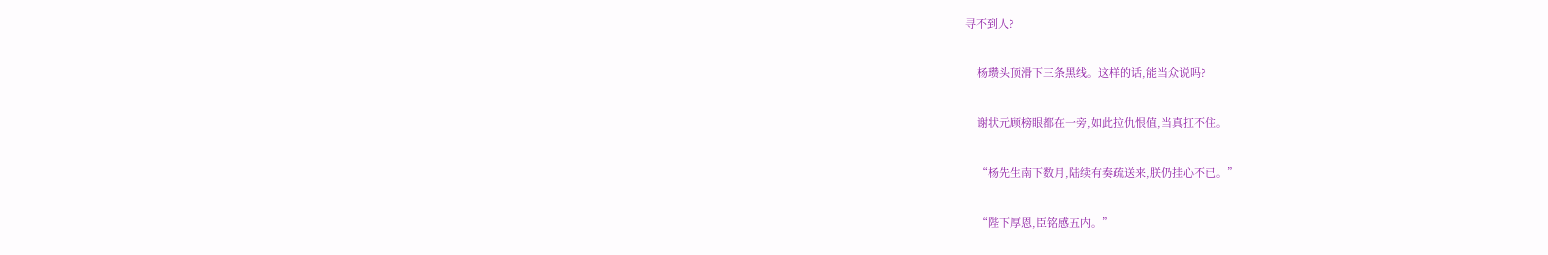寻不到人?

    杨瓒头顶滑下三条黑线。这样的话,能当众说吗?

    谢状元顾榜眼都在一旁,如此拉仇恨值,当真扛不住。

    “杨先生南下数月,陆续有奏疏送来,朕仍挂心不已。”

    “陛下厚恩,臣铭感五内。”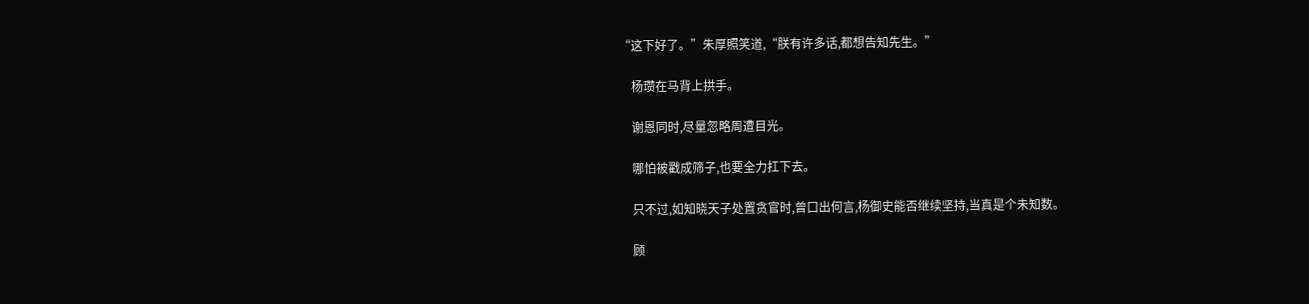“这下好了。”朱厚照笑道,“朕有许多话,都想告知先生。”

    杨瓒在马背上拱手。

    谢恩同时,尽量忽略周遭目光。

    哪怕被戳成筛子,也要全力扛下去。

    只不过,如知晓天子处置贪官时,曾口出何言,杨御史能否继续坚持,当真是个未知数。

    顾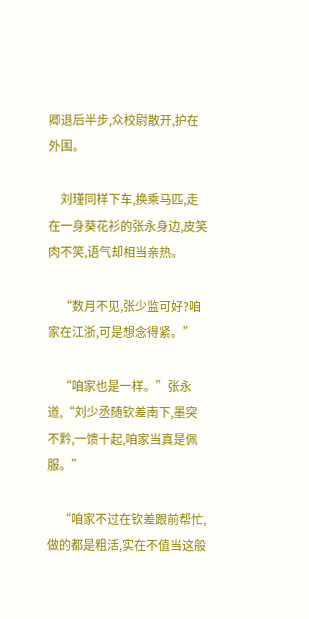卿退后半步,众校尉散开,护在外围。

    刘瑾同样下车,换乘马匹,走在一身葵花衫的张永身边,皮笑肉不笑,语气却相当亲热。

    “数月不见,张少监可好?咱家在江浙,可是想念得紧。”

    “咱家也是一样。”张永道,“刘少丞随钦差南下,墨突不黔,一馈十起,咱家当真是佩服。”

    “咱家不过在钦差跟前帮忙,做的都是粗活,实在不值当这般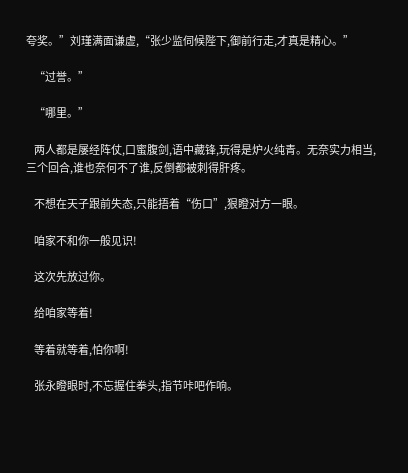夸奖。”刘瑾满面谦虚,“张少监伺候陛下,御前行走,才真是精心。”

    “过誉。”

    “哪里。”

    两人都是屡经阵仗,口蜜腹剑,语中藏锋,玩得是炉火纯青。无奈实力相当,三个回合,谁也奈何不了谁,反倒都被刺得肝疼。

    不想在天子跟前失态,只能捂着“伤口”,狠瞪对方一眼。

    咱家不和你一般见识!

    这次先放过你。

    给咱家等着!

    等着就等着,怕你啊!

    张永瞪眼时,不忘握住拳头,指节咔吧作响。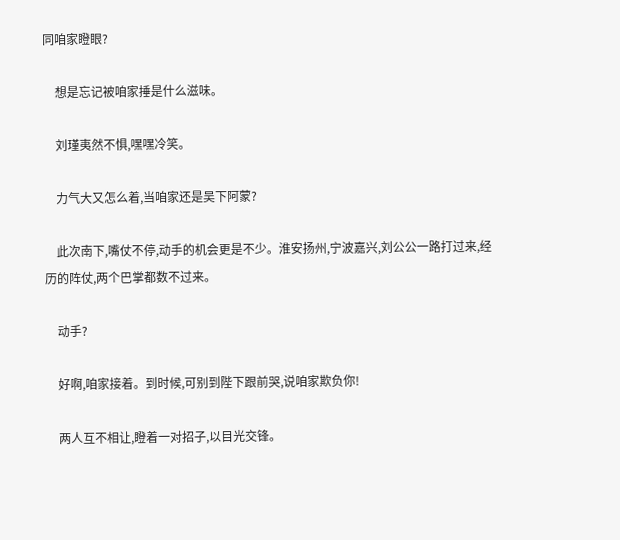同咱家瞪眼?

    想是忘记被咱家捶是什么滋味。

    刘瑾夷然不惧,嘿嘿冷笑。

    力气大又怎么着,当咱家还是吴下阿蒙?

    此次南下,嘴仗不停,动手的机会更是不少。淮安扬州,宁波嘉兴,刘公公一路打过来,经历的阵仗,两个巴掌都数不过来。

    动手?

    好啊,咱家接着。到时候,可别到陛下跟前哭,说咱家欺负你!

    两人互不相让,瞪着一对招子,以目光交锋。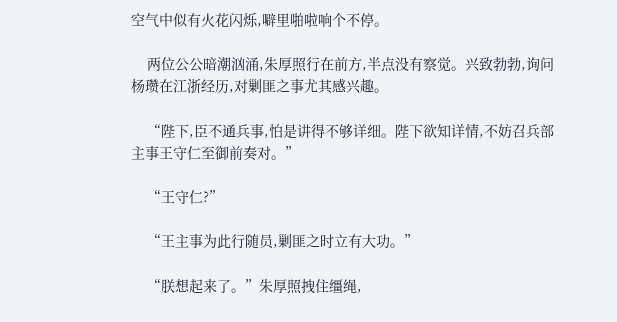空气中似有火花闪烁,噼里啪啦响个不停。

    两位公公暗潮汹涌,朱厚照行在前方,半点没有察觉。兴致勃勃,询问杨瓒在江浙经历,对剿匪之事尤其感兴趣。

    “陛下,臣不通兵事,怕是讲得不够详细。陛下欲知详情,不妨召兵部主事王守仁至御前奏对。”

    “王守仁?”

    “王主事为此行随员,剿匪之时立有大功。”

    “朕想起来了。”朱厚照拽住缰绳,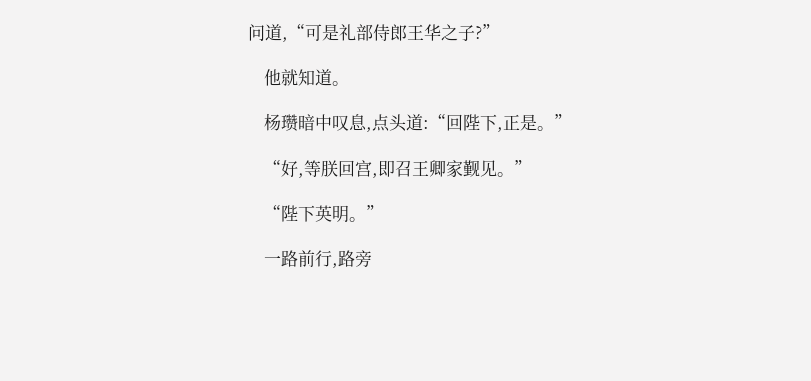问道,“可是礼部侍郎王华之子?”

    他就知道。

    杨瓒暗中叹息,点头道:“回陛下,正是。”

    “好,等朕回宫,即召王卿家觐见。”

    “陛下英明。”

    一路前行,路旁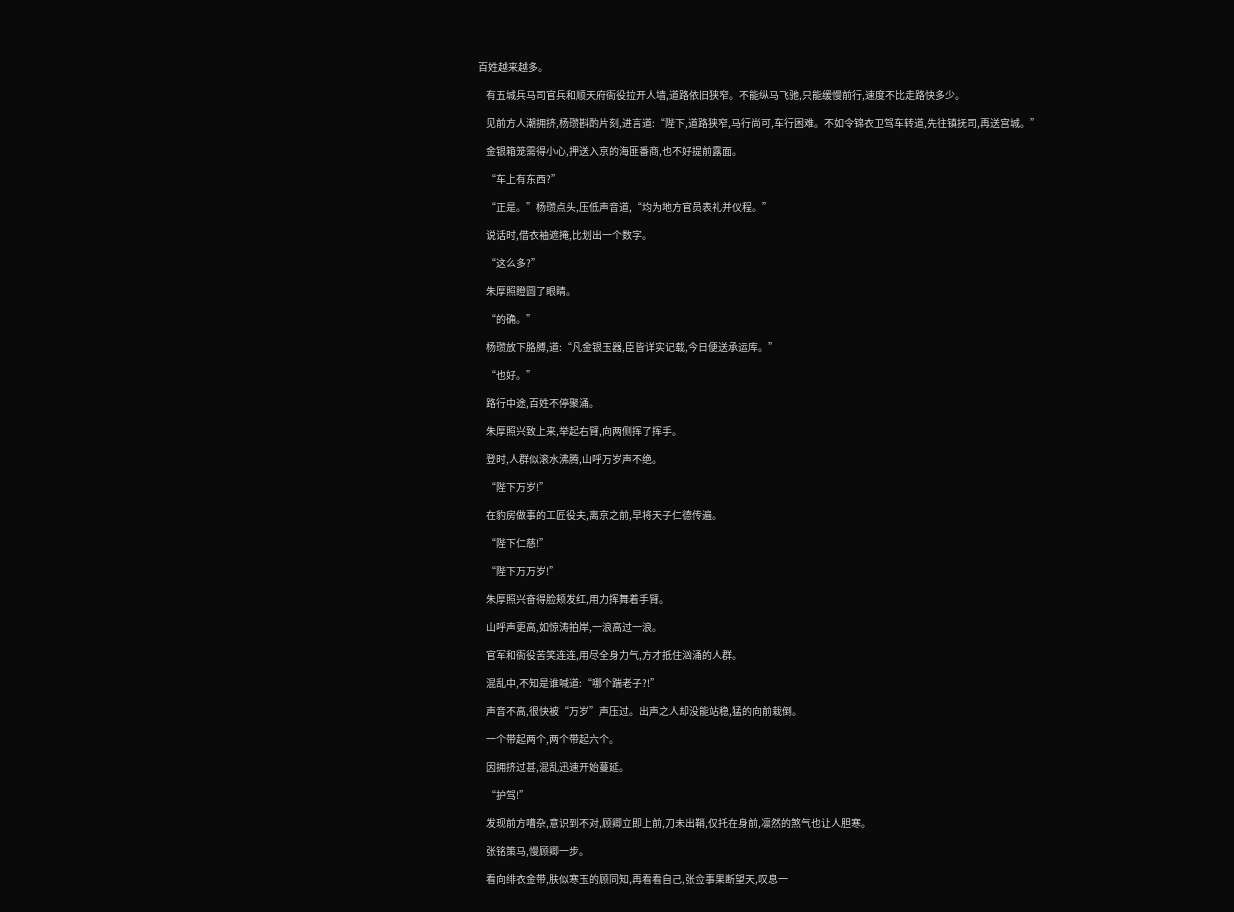百姓越来越多。

    有五城兵马司官兵和顺天府衙役拉开人墙,道路依旧狭窄。不能纵马飞驰,只能缓慢前行,速度不比走路快多少。

    见前方人潮拥挤,杨瓒斟酌片刻,进言道:“陛下,道路狭窄,马行尚可,车行困难。不如令锦衣卫驾车转道,先往镇抚司,再送宫城。”

    金银箱笼需得小心,押送入京的海匪番商,也不好提前露面。

    “车上有东西?”

    “正是。”杨瓒点头,压低声音道,“均为地方官员表礼并仪程。”

    说话时,借衣袖遮掩,比划出一个数字。

    “这么多?”

    朱厚照瞪圆了眼睛。

    “的确。”

    杨瓒放下胳膊,道:“凡金银玉器,臣皆详实记载,今日便送承运库。”

    “也好。”

    路行中途,百姓不停聚涌。

    朱厚照兴致上来,举起右臂,向两侧挥了挥手。

    登时,人群似滚水沸腾,山呼万岁声不绝。

    “陛下万岁!”

    在豹房做事的工匠役夫,离京之前,早将天子仁德传遍。

    “陛下仁慈!”

    “陛下万万岁!”

    朱厚照兴奋得脸颊发红,用力挥舞着手臂。

    山呼声更高,如惊涛拍岸,一浪高过一浪。

    官军和衙役苦笑连连,用尽全身力气,方才抵住汹涌的人群。

    混乱中,不知是谁喊道:“哪个踹老子?!”

    声音不高,很快被“万岁”声压过。出声之人却没能站稳,猛的向前栽倒。

    一个带起两个,两个带起六个。

    因拥挤过甚,混乱迅速开始蔓延。

    “护驾!”

    发现前方嘈杂,意识到不对,顾卿立即上前,刀未出鞘,仅托在身前,凛然的煞气也让人胆寒。

    张铭策马,慢顾卿一步。

    看向绯衣金带,肤似寒玉的顾同知,再看看自己,张佥事果断望天,叹息一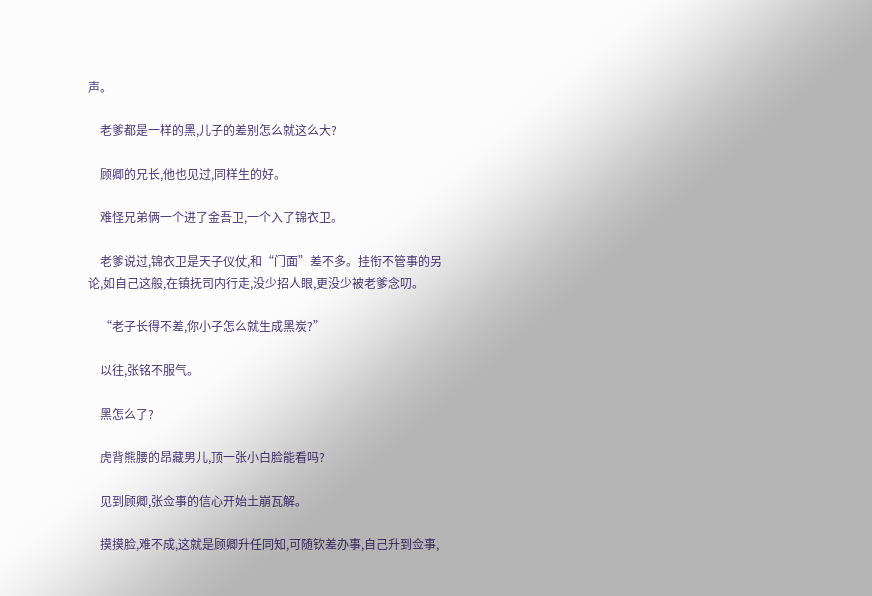声。

    老爹都是一样的黑,儿子的差别怎么就这么大?

    顾卿的兄长,他也见过,同样生的好。

    难怪兄弟俩一个进了金吾卫,一个入了锦衣卫。

    老爹说过,锦衣卫是天子仪仗,和“门面”差不多。挂衔不管事的另论,如自己这般,在镇抚司内行走,没少招人眼,更没少被老爹念叨。

    “老子长得不差,你小子怎么就生成黑炭?”

    以往,张铭不服气。

    黑怎么了?

    虎背熊腰的昂藏男儿,顶一张小白脸能看吗?

    见到顾卿,张佥事的信心开始土崩瓦解。

    摸摸脸,难不成,这就是顾卿升任同知,可随钦差办事,自己升到佥事,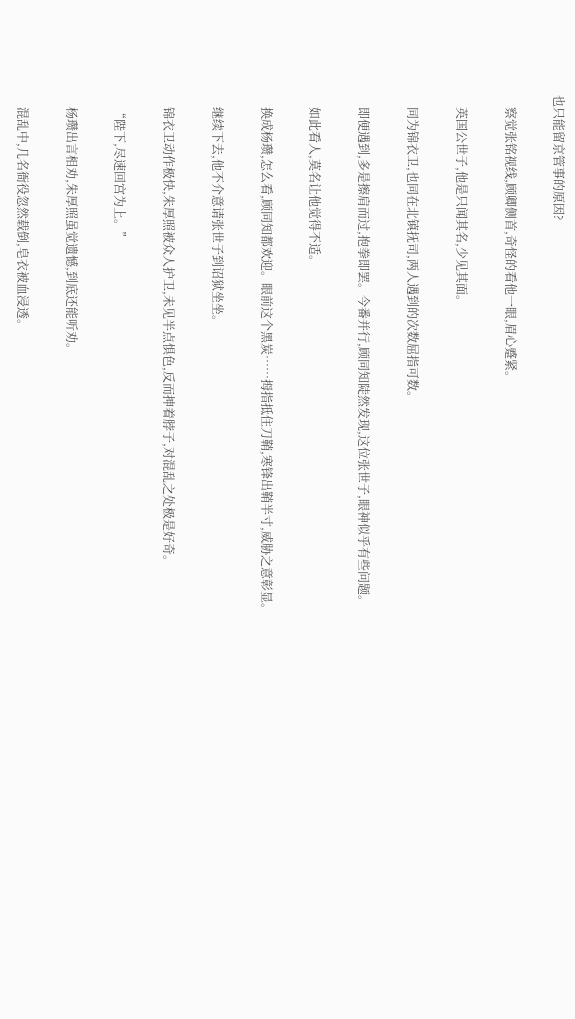也只能留京管事的原因?

    察觉张铭视线,顾卿侧首,奇怪的看他一眼,眉心蹙紧。

    英国公世子,他是只闻其名,少见其面。

    同为锦衣卫,也同在北镇抚司,两人遇到的次数屈指可数。

    即便遇到,多是擦肩而过,抱拳即罢。今番并行,顾同知陡然发现,这位张世子,眼神似乎有些问题。

    如此看人,莫名让他觉得不适。

    换成杨瓒,怎么看,顾同知都欢迎。眼前这个黑炭……拇指抵住刀鞘,寒锋出鞘半寸,威胁之意彰显。

    继续下去,他不介意请张世子到诏狱坐坐。

    锦衣卫动作极快,朱厚照被众人护卫,未见半点惧色,反而抻着脖子,对混乱之处极是好奇。

    “陛下,尽速回宫为上。”

    杨瓒出言相劝,朱厚照虽觉遗憾,到底还能听劝。

    混乱中,几名衙役忽然载倒,皂衣被血浸透。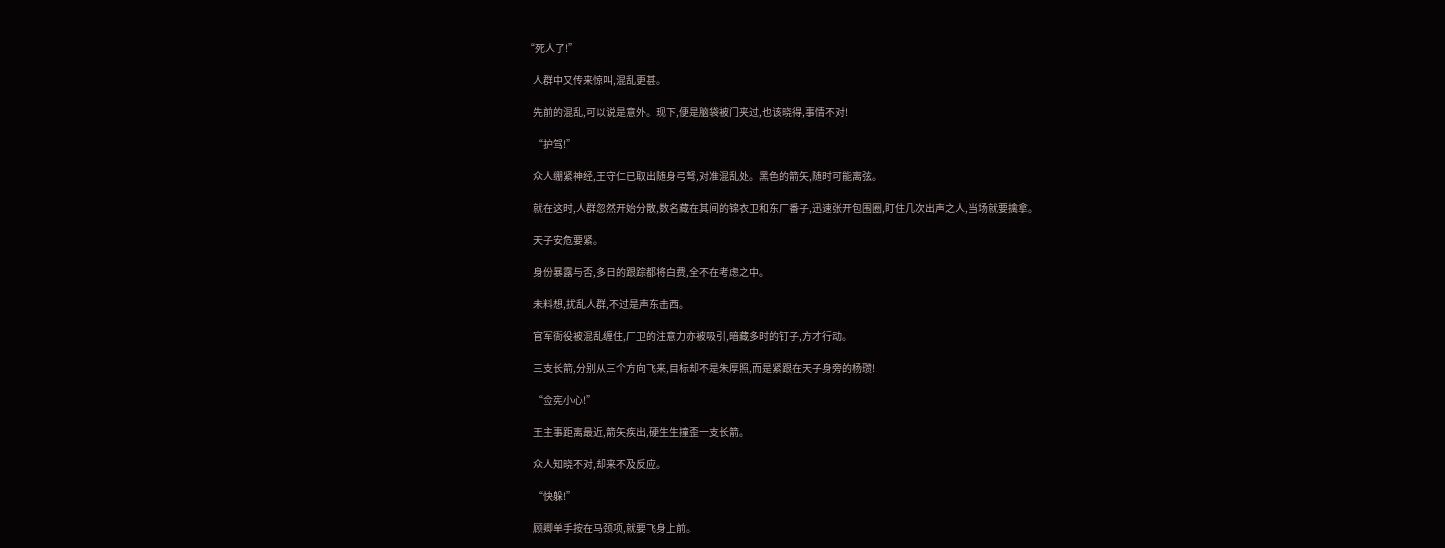“死人了!”

    人群中又传来惊叫,混乱更甚。

    先前的混乱,可以说是意外。现下,便是脑袋被门夹过,也该晓得,事情不对!

    “护驾!”

    众人绷紧神经,王守仁已取出随身弓弩,对准混乱处。黑色的箭矢,随时可能离弦。

    就在这时,人群忽然开始分散,数名藏在其间的锦衣卫和东厂番子,迅速张开包围圈,盯住几次出声之人,当场就要擒拿。

    天子安危要紧。

    身份暴露与否,多日的跟踪都将白费,全不在考虑之中。

    未料想,扰乱人群,不过是声东击西。

    官军衙役被混乱缠住,厂卫的注意力亦被吸引,暗藏多时的钉子,方才行动。

    三支长箭,分别从三个方向飞来,目标却不是朱厚照,而是紧跟在天子身旁的杨瓒!

    “佥宪小心!”

    王主事距离最近,箭矢疾出,硬生生撞歪一支长箭。

    众人知晓不对,却来不及反应。

    “快躲!”

    顾卿单手按在马颈项,就要飞身上前。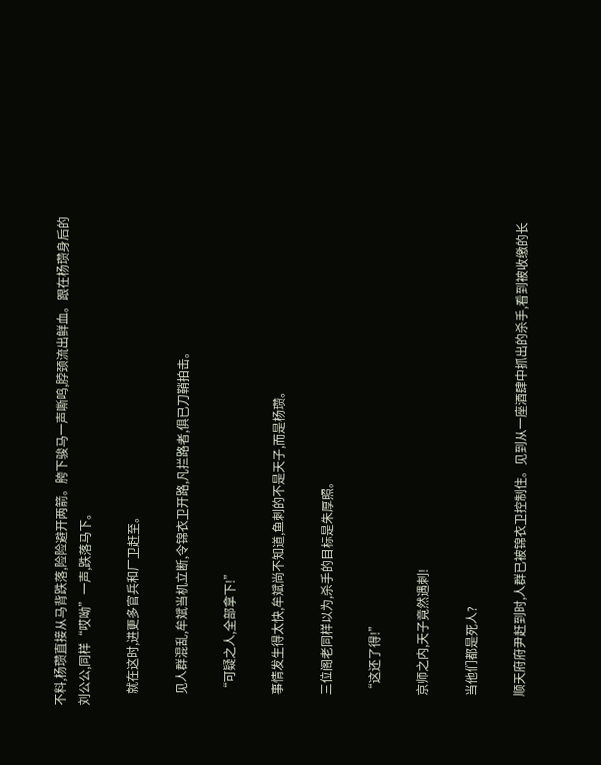不料,杨瓒直接从马背跌落,险险避开两箭。胯下骏马一声嘶鸣,脖颈流出鲜血。跟在杨瓒身后的刘公公,同样“哎呦”一声,跌落马下。

    就在这时,进更多官兵和厂卫赶至。

    见人群混乱,牟斌当机立断,令锦衣卫开路,凡拦路者,俱已刀鞘拍击。

    “可疑之人,全部拿下!”

    事情发生得太快,牟斌尚不知道,鱼刺的不是天子,而是杨瓒。

    三位阁老同样以为,杀手的目标是朱厚照。

    “这还了得!”

    京师之内,天子竟然遇刺!

    当他们都是死人?

    顺天府府尹赶到时,人群已被锦衣卫控制住。见到从一座酒肆中抓出的杀手,看到被收缴的长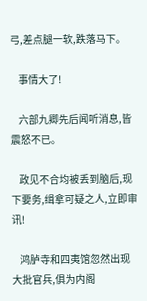弓,差点腿一软,跌落马下。

    事情大了!

    六部九卿先后闻听消息,皆震怒不已。

    政见不合均被丢到脑后,现下要务,缉拿可疑之人,立即审讯!

    鸿胪寺和四夷馆忽然出现大批官兵,俱为内阁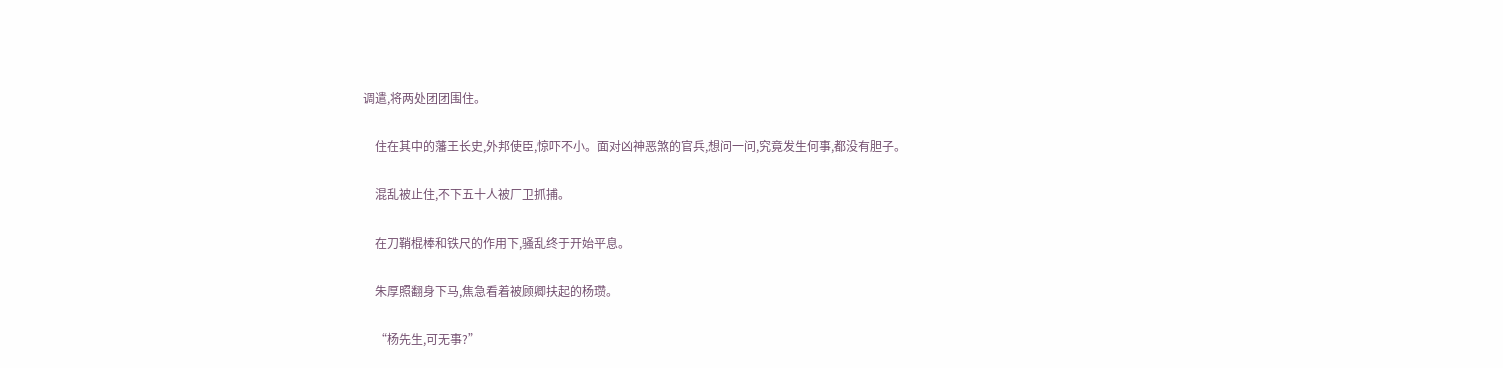调遣,将两处团团围住。

    住在其中的藩王长史,外邦使臣,惊吓不小。面对凶神恶煞的官兵,想问一问,究竟发生何事,都没有胆子。

    混乱被止住,不下五十人被厂卫抓捕。

    在刀鞘棍棒和铁尺的作用下,骚乱终于开始平息。

    朱厚照翻身下马,焦急看着被顾卿扶起的杨瓒。

    “杨先生,可无事?”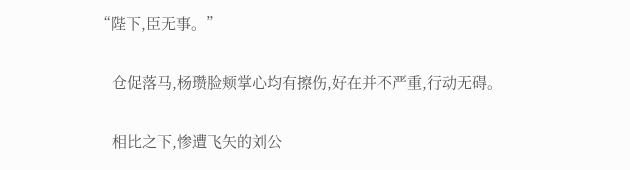“陛下,臣无事。”

    仓促落马,杨瓒脸颊掌心均有擦伤,好在并不严重,行动无碍。

    相比之下,惨遭飞矢的刘公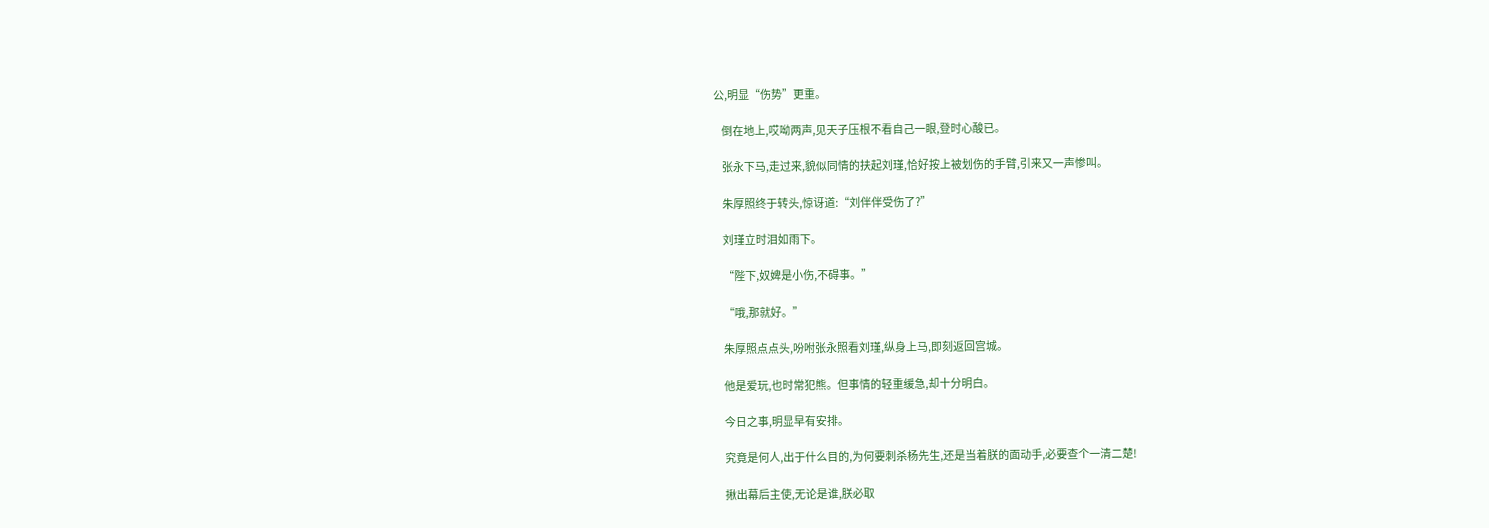公,明显“伤势”更重。

    倒在地上,哎呦两声,见天子压根不看自己一眼,登时心酸已。

    张永下马,走过来,貌似同情的扶起刘瑾,恰好按上被划伤的手臂,引来又一声惨叫。

    朱厚照终于转头,惊讶道:“刘伴伴受伤了?”

    刘瑾立时泪如雨下。

    “陛下,奴婢是小伤,不碍事。”

    “哦,那就好。”

    朱厚照点点头,吩咐张永照看刘瑾,纵身上马,即刻返回宫城。

    他是爱玩,也时常犯熊。但事情的轻重缓急,却十分明白。

    今日之事,明显早有安排。

    究竟是何人,出于什么目的,为何要刺杀杨先生,还是当着朕的面动手,必要查个一清二楚!

    揪出幕后主使,无论是谁,朕必取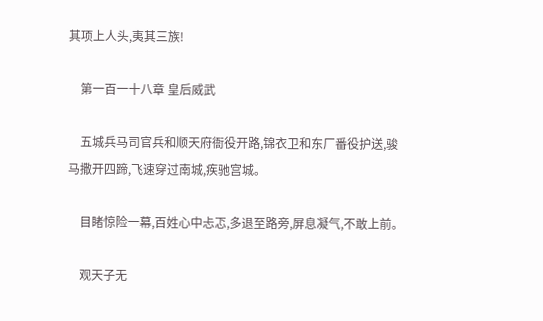其项上人头,夷其三族!

    第一百一十八章 皇后威武

    五城兵马司官兵和顺天府衙役开路,锦衣卫和东厂番役护送,骏马撒开四蹄,飞速穿过南城,疾驰宫城。

    目睹惊险一幕,百姓心中忐忑,多退至路旁,屏息凝气,不敢上前。

    观天子无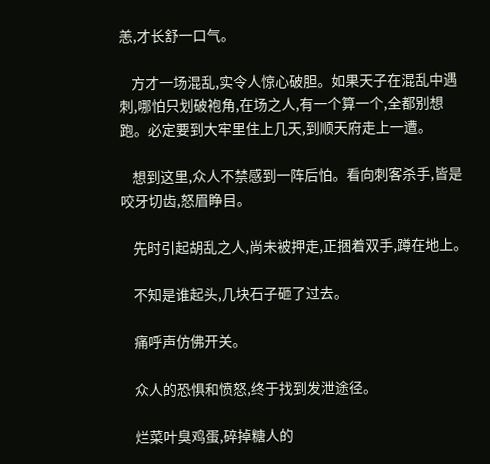恙,才长舒一口气。

    方才一场混乱,实令人惊心破胆。如果天子在混乱中遇刺,哪怕只划破袍角,在场之人,有一个算一个,全都别想跑。必定要到大牢里住上几天,到顺天府走上一遭。

    想到这里,众人不禁感到一阵后怕。看向刺客杀手,皆是咬牙切齿,怒眉睁目。

    先时引起胡乱之人,尚未被押走,正捆着双手,蹲在地上。

    不知是谁起头,几块石子砸了过去。

    痛呼声仿佛开关。

    众人的恐惧和愤怒,终于找到发泄途径。

    烂菜叶臭鸡蛋,碎掉糖人的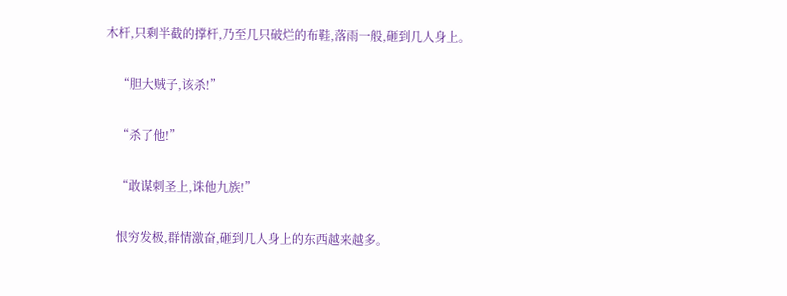木杆,只剩半截的撑杆,乃至几只破烂的布鞋,落雨一般,砸到几人身上。

    “胆大贼子,该杀!”

    “杀了他!”

    “敢谋刺圣上,诛他九族!”

    恨穷发极,群情激奋,砸到几人身上的东西越来越多。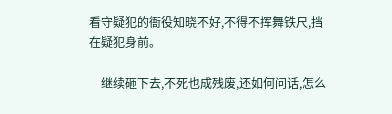看守疑犯的衙役知晓不好,不得不挥舞铁尺,挡在疑犯身前。

    继续砸下去,不死也成残废,还如何问话,怎么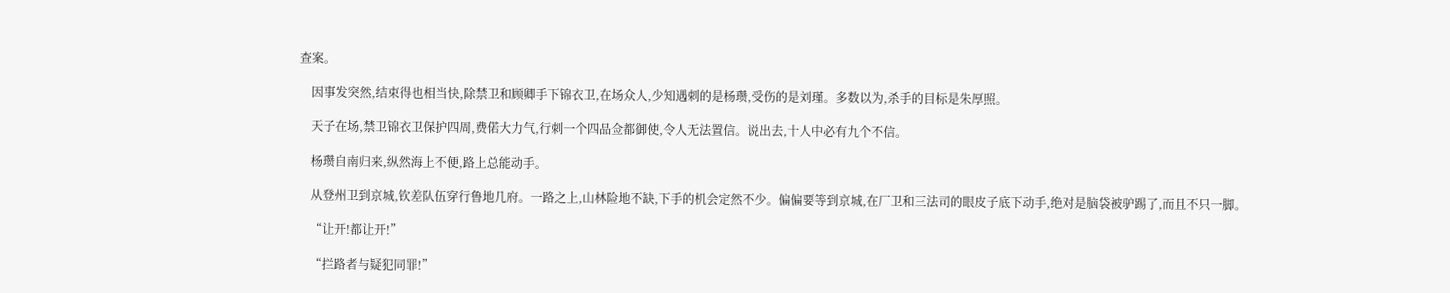查案。

    因事发突然,结束得也相当快,除禁卫和顾卿手下锦衣卫,在场众人,少知遇刺的是杨瓒,受伤的是刘瑾。多数以为,杀手的目标是朱厚照。

    天子在场,禁卫锦衣卫保护四周,费偌大力气,行刺一个四品佥都御使,令人无法置信。说出去,十人中必有九个不信。

    杨瓒自南归来,纵然海上不便,路上总能动手。

    从登州卫到京城,钦差队伍穿行鲁地几府。一路之上,山林险地不缺,下手的机会定然不少。偏偏要等到京城,在厂卫和三法司的眼皮子底下动手,绝对是脑袋被驴踢了,而且不只一脚。

    “让开!都让开!”

    “拦路者与疑犯同罪!”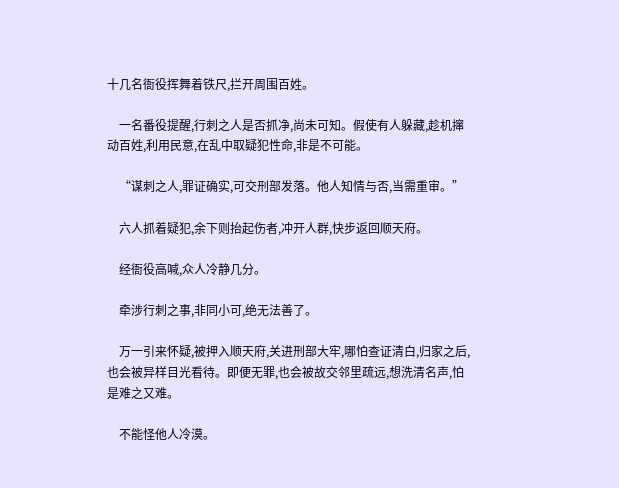十几名衙役挥舞着铁尺,拦开周围百姓。

    一名番役提醒,行刺之人是否抓净,尚未可知。假使有人躲藏,趁机撺动百姓,利用民意,在乱中取疑犯性命,非是不可能。

    “谋刺之人,罪证确实,可交刑部发落。他人知情与否,当需重审。”

    六人抓着疑犯,余下则抬起伤者,冲开人群,快步返回顺天府。

    经衙役高喊,众人冷静几分。

    牵涉行刺之事,非同小可,绝无法善了。

    万一引来怀疑,被押入顺天府,关进刑部大牢,哪怕查证清白,归家之后,也会被异样目光看待。即便无罪,也会被故交邻里疏远,想洗清名声,怕是难之又难。

    不能怪他人冷漠。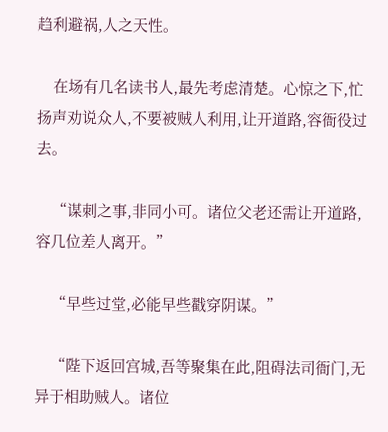趋利避祸,人之天性。

    在场有几名读书人,最先考虑清楚。心惊之下,忙扬声劝说众人,不要被贼人利用,让开道路,容衙役过去。

    “谋刺之事,非同小可。诸位父老还需让开道路,容几位差人离开。”

    “早些过堂,必能早些戳穿阴谋。”

    “陛下返回宫城,吾等聚集在此,阻碍法司衙门,无异于相助贼人。诸位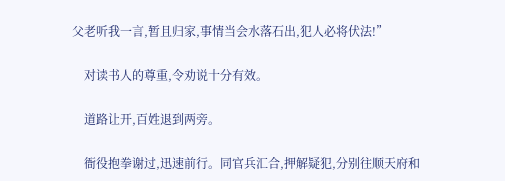父老听我一言,暂且归家,事情当会水落石出,犯人必将伏法!”

    对读书人的尊重,令劝说十分有效。

    道路让开,百姓退到两旁。

    衙役抱拳谢过,迅速前行。同官兵汇合,押解疑犯,分别往顺天府和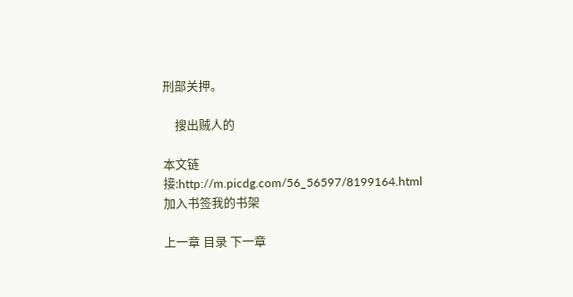刑部关押。

    搜出贼人的

本文链接:http://m.picdg.com/56_56597/8199164.html
加入书签我的书架

上一章 目录 下一章